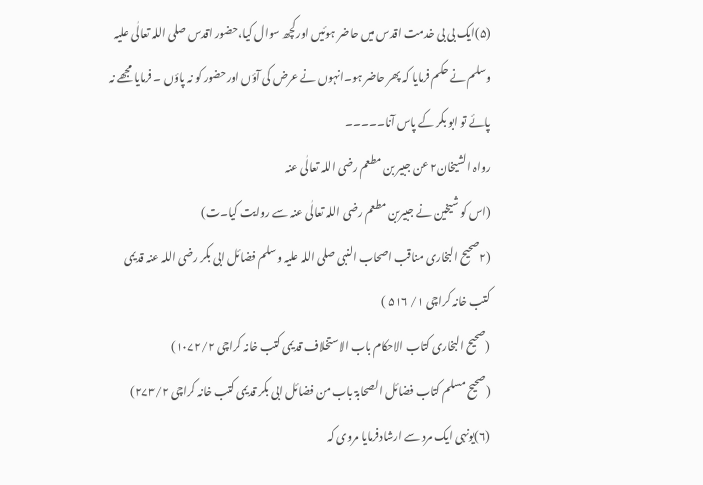(۵)ایک بی بی خدمت اقدس میں حاضر ہوئیں اورکچھ سوال کیا،حضور اقدس صلی اللہ تعالٰی علیہ وسلم نے حکم فرمایا کہ پھر حاضر ہو۔انہوں نے عرض کی آؤں اورحضور کو نہ پاؤں ۔ فرمایا مجھے نہ پائے تو ابو بکر کے پاس آنا۔۔۔۔۔
رواہ الشیخان۲ عن جبیر بن مطعم رضی اللہ تعالٰی عنہ
(اس کو شیخین نے جبیربن مطعم رضی اللہ تعالٰی عنہ سے روایت کیا۔ت)
(۲صحیح البخاری مناقب اصحاب النبی صلی اللہ علیہ وسلم فضائل ابی بکر رضی اللہ عنہ قدیمی کتب خانہ کراچی ۱/ ۵۱۶ )
(صحیح البخاری کتاب الاحکام باب الاستخلاف قدیمی کتب خانہ کراچی ۱۰۷۲/۲)
(صحیح مسلم کتاب فضائل الصحابۃ باب من فضائل ابی بکر قدیمی کتب خانہ کراچی ۲۷۳/۲)
(۶)یونہی ایک مرد سے ارشادفرمایا مروی کہ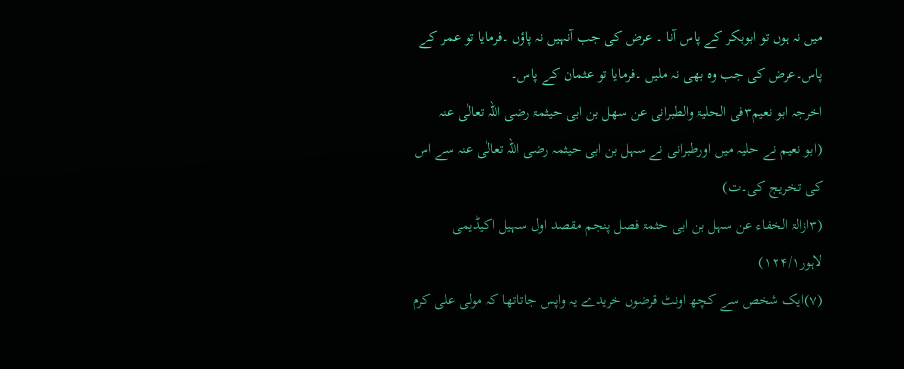میں نہ ہوں تو ابوبکر کے پاس آنا ۔ عرض کی جب آنہیں نہ پاؤں ۔فرمایا تو عمر کے پاس۔عرض کی جب وہ بھی نہ ملیں ۔فرمایا تو عثمان کے پاس۔
اخرجہ ابو نعیم۳فی الحلیۃ والطبرانی عن سھل بن ابی حیثمۃ رضی اللہ تعالٰی عنہ
(ابو نعیم نے حلیہ میں اورطبرانی نے سہل بن ابی حیثمہ رضی اللہ تعالٰی عنہ سے اس کی تخریج کی۔ت)
(۳ازالۃ الخفاء عن سہل بن ابی حثمۃ فصل پنجم مقصد اول سہیل اکیڈیمی لاہور۱۲۴/۱)
(۷)ایک شخص سے کچھ اونٹ قرضوں خریدے یہ واپس جاتاتھا کہ مولی علی کرم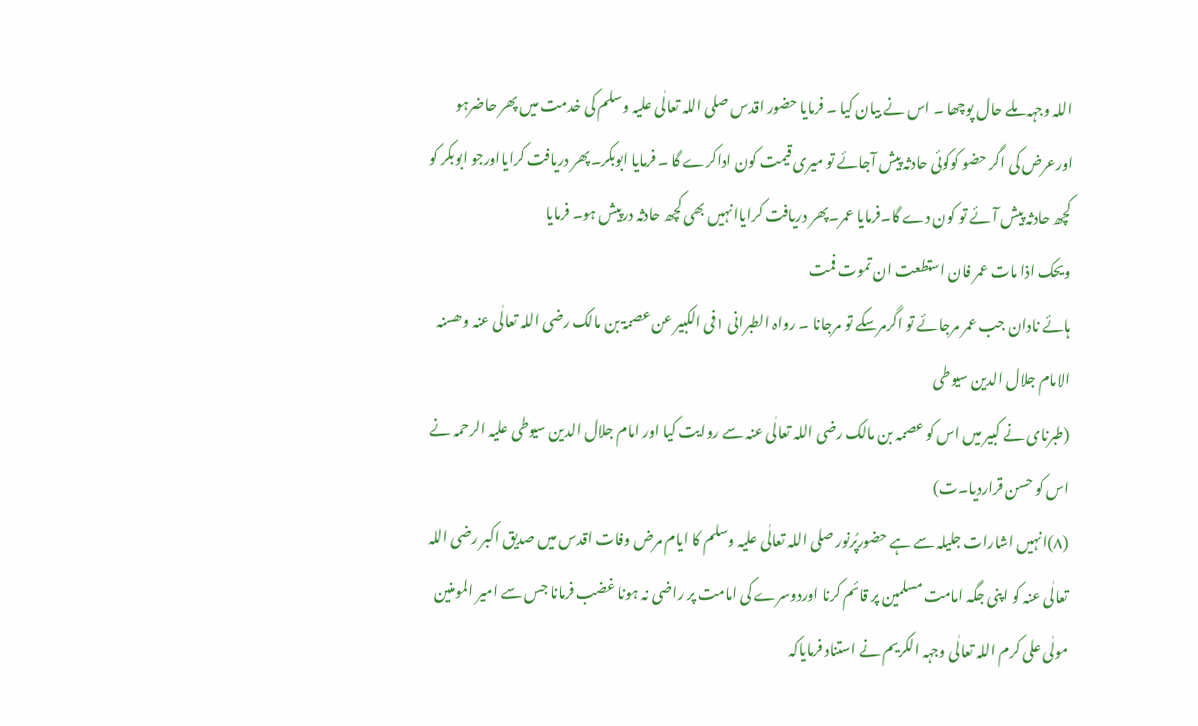اللہ وجہہ ملے حال پوچھا ۔ اس نے بیان کیا ۔ فرمایا حضور اقدس صلی اللہ تعالٰی علیہ وسلم کی خدمت میں پھر حاضرہو اورعرض کی اگر حضو کوکوئی حادثہ پیش آجائے تو میری قیمت کون اداکرے گا ۔ فرمایا ابوبکر۔پھر دریافت کرایااورجو ابوبکر کو کچھ حادثہ پیش آئے تو کون دے گا۔فرمایا عمر۔پھر دریافت کرایاانہیں بھی کچھ حادثہ درپیش ہو۔ فرمایا
ویحک اذا مات عمر فان استطعت ان تموت فمت
ہائے نادان جب عمر مرجائے تو اگرمرسکے تو مرجانا ۔ رواہ الطبرانی ۱فی الکبیر عن عصمۃ بن مالک رضی اللہ تعالٰی عنہ وھسنہ الامام جلال الدین سیوطی
(طبرنای نے کبیر میں اس کو عصمہ بن مالک رضی اللہ تعالٰی عنہ سے روایت کیا اور امام جلال الدین سیوطی علیہ الرحمہ نے اس کو حسن قراردیا۔ت)
(۸)انہیں اشارات جلیلہ سے ہے حضورپُرنور صلی اللہ تعالٰی علیہ وسلم کا ایام مرض وفات اقدس میں صدیق اکبر رضی اللہ تعالٰی عنہ کو اپنی جگہ امامت مسلمین پر قائم کرنا اوردوسرے کی امامت پر راضی نہ ہونا غضب فرمانا جس سے امیر المومنین مولٰی علی کرم اللہ تعالٰی وجہہ الکریم نے استناد فرمایاکہ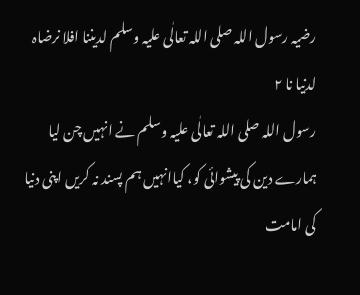رضیہ رسول اللہ صلی اللہ تعالٰی علیہ وسلم لدیننا افلا نرضاہ لدنیا نا ۲
رسول اللہ صلی اللہ تعالٰی علیہ وسلم نے انہیں چن لیا ہمارے دین کی پیشوائی کو، کیاانہیں ہم پسند نہ کریں اپنی دنیا کی امامت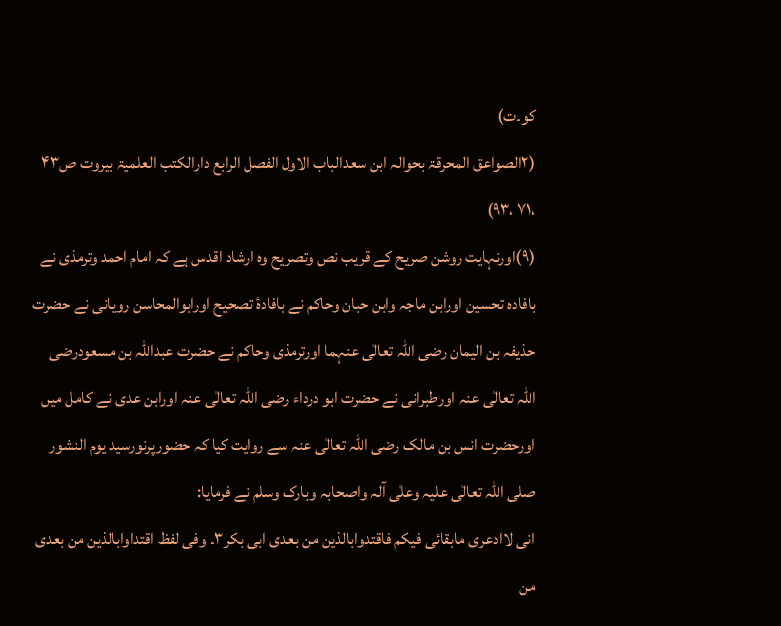کو۔ت)
(۲الصواعق المحرقۃ بحوالہ ابن سعدالباب الاول الفصل الرابع دارالکتب العلمیۃ بیروت ص۴۳ ،۷۱ ،۹۳)
(۹)اورنہایت روشن صریح کے قریب نص وتصریح وہ ارشاد اقدس ہے کہ امام احمد وترمذی نے بافادہ تحسین اورابن ماجہ وابن حبان وحاکم نے بافادۂ تصحیح اورابوالمحاسن رویانی نے حضرت حذیفہ بن الیمان رضی اللہ تعالٰی عنہما اورترمذی وحاکم نے حضرت عبداللہ بن مسعودرضی اللہ تعالٰی عنہ اورطبرانی نے حضرت ابو درداء رضی اللہ تعالٰی عنہ اورابن عدی نے کامل میں اورحضرت انس بن مالک رضی اللہ تعالٰی عنہ سے روایت کیا کہ حضورپرنورسید یوم النشور صلی اللہ تعالٰی علیہ وعلٰی آلہ واصحابہ وبارک وسلم نے فرمایا:
انی لاادعری مابقائی فیکم فاقتدوابالذین من بعدی ابی بکر۳۔ وفی لفظ اقتداوابالذین من بعدی من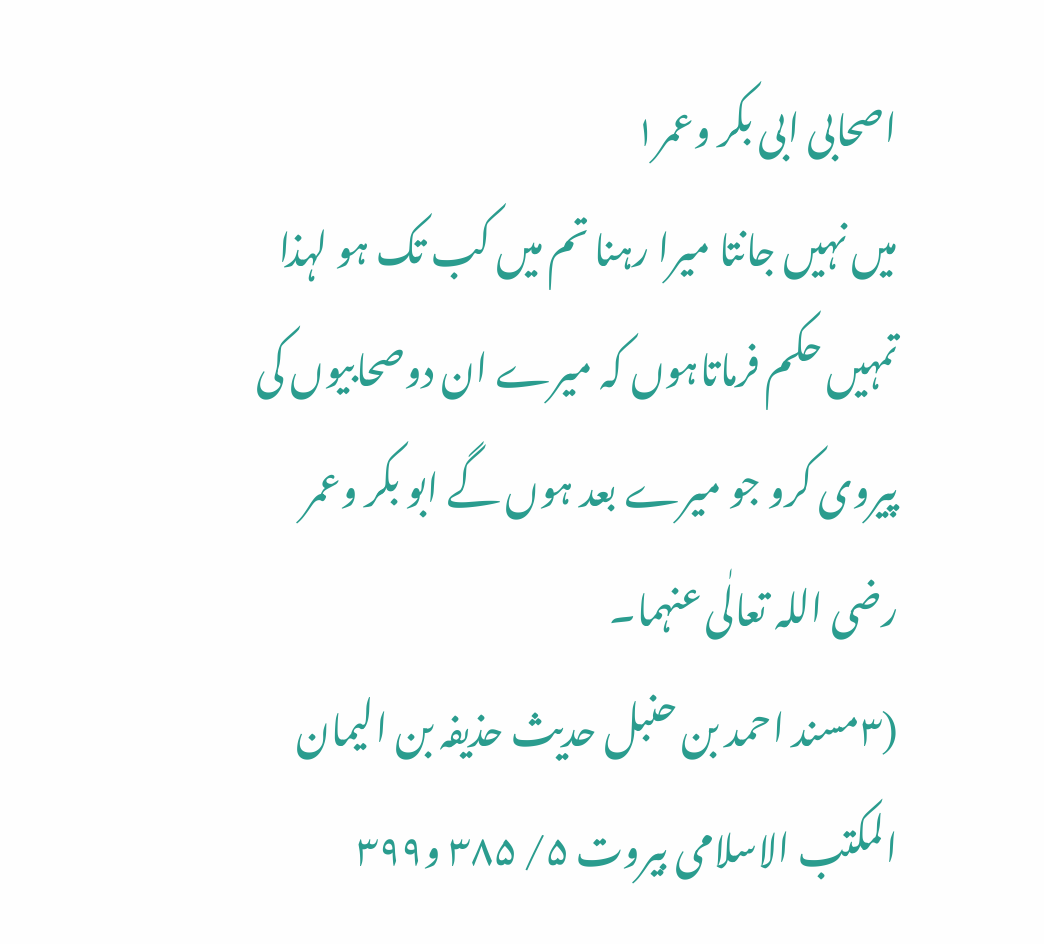اصحابی ابی بکر وعمر۱
میں نہیں جانتا میرا رہنا تم میں کب تک ہو لہذا تمہیں حکم فرماتاہوں کہ میرے ان دوصحابیوں کی پیروی کرو جو میرے بعد ہوں گے ابو بکر وعمر رضی اللہ تعالٰی عنہما۔
(۳مسند احمد بن حنبل حدیث حذیفہ بن الیمان المکتب الاسلامی بیروت ۵/ ۳۸۵ و۳۹۹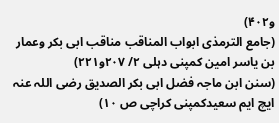و۴۰۲)
(جامع الترمذی ابواب المناقب مناقب ابی بکر وعمار بن یاسر امین کمپنی دہلی ۲/ ۲۰۷و۲۲۱)
(سنن ابن ماجہ فضل ابی بکر الصدیق رضی اللہ عنہ ایچ ایم سعیدکمپنی کراچی ص ۱۰)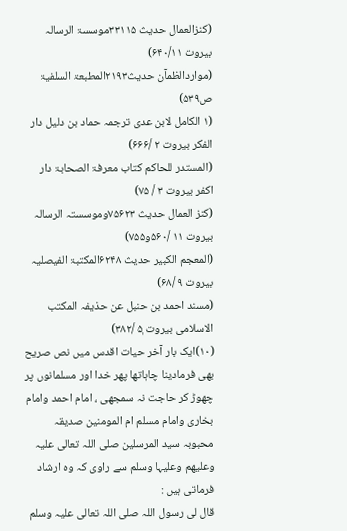(کنزالعمال حدیث ۳۳۱۱۵موسسۃ الرسالہ بیروت ۶۴۰/۱۱)
(مواردالظمآن حدیث۲۱۹۳المطبعۃ السلفیۃ ص۵۳۹)
(۱ الکامل لابن عدی ترجمہ حماد بن دلیل دار الفکر بیروت ۲ /۶۶۶)
(المستدر للحاکم کتاب معرفۃ الصحابۃ دار اکفر بیروت ۳ / ۷۵)
(کنز العمال حدیث ۷۵۶۲۳وموسستہ الرسالہ بیروت ۱۱ /۵۶۰و۷۵۵)
(المعجم الکبیر حدیث ۶۲۴۸المکتبۃ الفیصلیہ بیروت ۹ /۶۸)
(مسند احمد بن حنبل عن حذیفہ المکتب الاسلامی بیروت ۵ٖ /۳۸۲)
(۱۰)ایک بار آخر حیات اقدس میں نص صریح بھی فرمادینا چاہاتھا پھر خدا اور مسلمانوں پر چھوڑ کر حاجت نہ سمجھی ، امام احمد وامام بخاری وامام مسلم ام المومنین صدیقہ محبوبہ سید المرسلین صلی اللہ تعالی علیہ وعلیھم وعلیہا وسلم سے راوی کہ وہ ارشاد فرماتی ہیں :
قال لی رسول اللہ صلی اللہ تعالی علیہ وسلم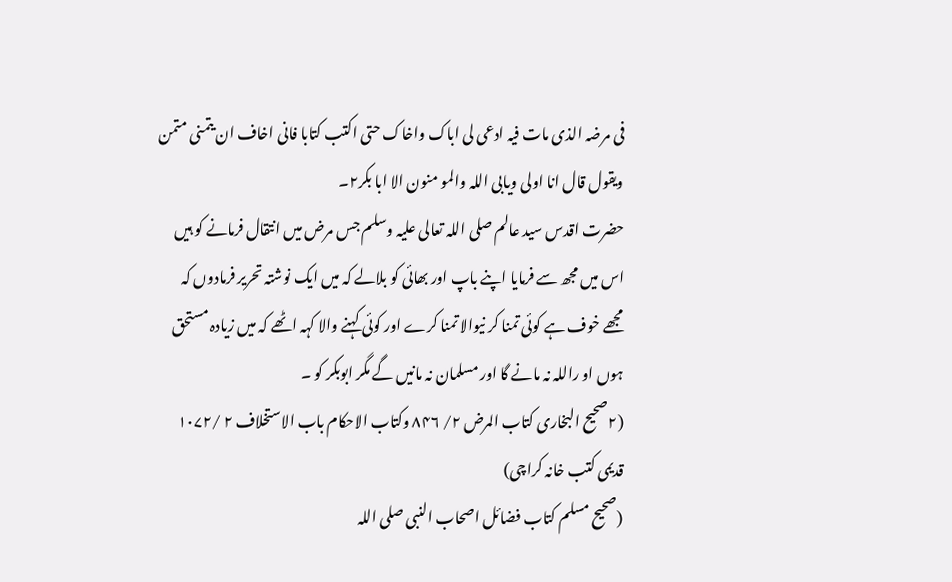فی مرضہ الذی مات فیہ ادعی لی اباک واخاک حتی اکتب کتابا فانی اخاف ان یتمنی متمن ویقول قال انا اولی ویابی اللہ والمو منون الا ابا بکر۲۔
حضرت اقدس سید عالم صلی اللہ تعالی علیہ وسلم جس مرض میں انتقال فرمانے کو ہیں اس میں مجھ سے فرمایا اپنے باپ اور بھائی کو بلالے کہ میں ایک نوشتہ تحریر فرمادوں کہ مجھے خوف ہے کوئی تمنا کر نیوالا تمنا کرے اور کوئی کہنے والا کہہ اٹھے کہ میں زیادہ مستحق ہوں او راللہ نہ مانے گا اور مسلمان نہ مانیں گے مگر ابوبکر کو ۔
(۲صحیح البخاری کتاب المرض ۲/ ۸۴۶ وکتاب الاحکام باب الاستخلاف ۲ /۱۰۷۲ قدیمی کتب خانہ کراچی)
(صحیح مسلم کتاب فضائل اصحاب النبی صلی اللہ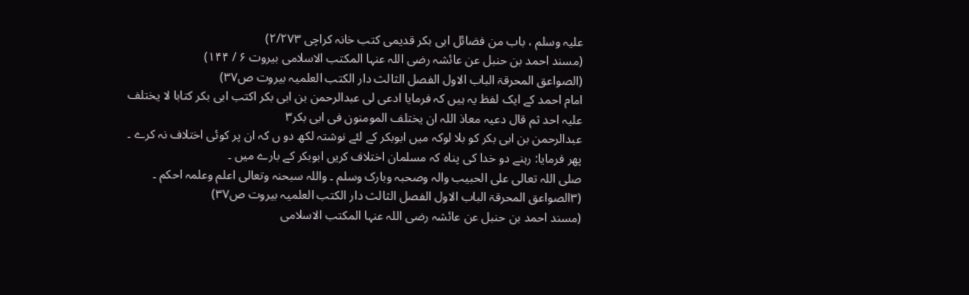علیہ وسلم ، باب من فضائل ابی بکر قدیمی کتب خانہ کراچی ۲/۲۷۳)
(مسند احمد بن حنبل عن عائشہ رضی اللہ عنہا المکتب الاسلامی بیروت ۶ / ۱۴۴)
(الصواعق المحرقۃ الباب الاول الفصل الثالث دار الکتب العلمیہ بیروت ص۳۷)
امام احمد کے ایک لفظ یہ ہیں کہ فرمایا ادعی لی عبدالرحمن بن ابی بکر اکتب ابی بکر کتابا لا یختلف علیہ احد ثم قال دعیہ معاذ اللہ ان یختلف المومنون فی ابی بکر۳
عبدالرحمن بن ابی بکر کو بلا لوکہ میں ابوبکر کے لئے نوشتہ لکھ دو ں کہ ان پر کوئی اختلاف نہ کرے ۔ پھر فرمایا: رہنے دو خدا کی پناہ کہ مسلمان اختلاف کریں ابوبکر کے بارے میں ۔
صلی اللہ تعالی علی الحبیب والہ وصحبہ وبارک وسلم ۔ واللہ سبحنہ وتعالی اعلم وعلمہ احکم ۔
(۳الصواعق المحرقۃ الباب الاول الفصل الثالث دار الکتب العلمیہ بیروت ص۳۷)
(مسند احمد بن حنبل عن عائشہ رضی اللہ عنہا المکتب الاسلامی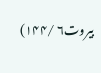بیروت۶ /۱۴۴)